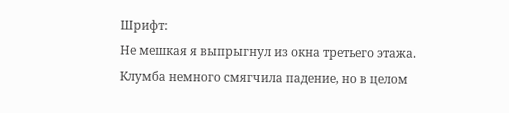Шрифт:
Не мешкая я выпрыгнул из окна третьего этажа. Клумба немного смягчила падение, но в целом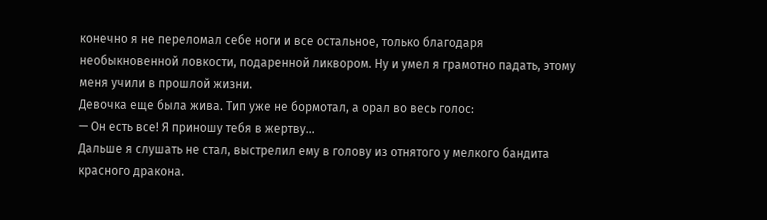конечно я не переломал себе ноги и все остальное, только благодаря необыкновенной ловкости, подаренной ликвором. Ну и умел я грамотно падать, этому меня учили в прошлой жизни.
Девочка еще была жива. Тип уже не бормотал, а орал во весь голос:
— Он есть все! Я приношу тебя в жертву…
Дальше я слушать не стал, выстрелил ему в голову из отнятого у мелкого бандита красного дракона.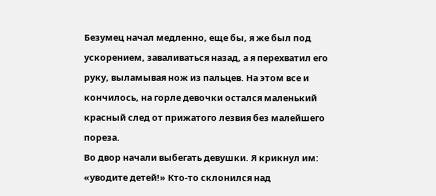Безумец начал медленно, еще бы, я же был под ускорением, заваливаться назад, а я перехватил его руку, выламывая нож из пальцев. На этом все и кончилось, на горле девочки остался маленький красный след от прижатого лезвия без малейшего пореза.
Во двор начали выбегать девушки. Я крикнул им: «уводите детей!» Кто-то склонился над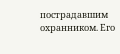пострадавшим охранником. Его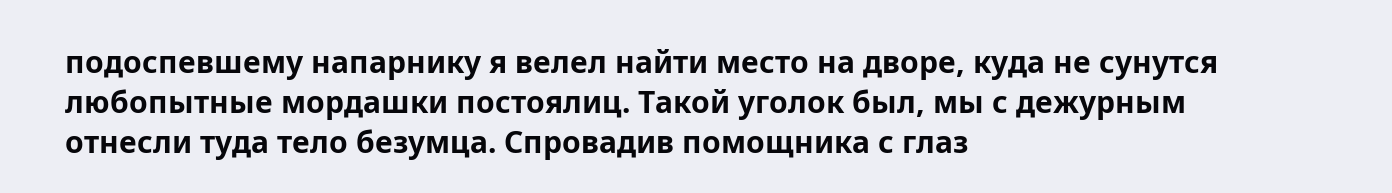подоспевшему напарнику я велел найти место на дворе, куда не сунутся любопытные мордашки постоялиц. Такой уголок был, мы с дежурным отнесли туда тело безумца. Спровадив помощника с глаз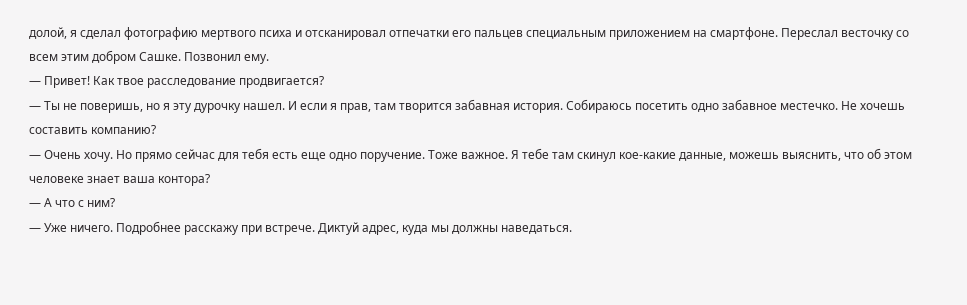долой, я сделал фотографию мертвого психа и отсканировал отпечатки его пальцев специальным приложением на смартфоне. Переслал весточку со всем этим добром Сашке. Позвонил ему.
— Привет! Как твое расследование продвигается?
— Ты не поверишь, но я эту дурочку нашел. И если я прав, там творится забавная история. Собираюсь посетить одно забавное местечко. Не хочешь составить компанию?
— Очень хочу. Но прямо сейчас для тебя есть еще одно поручение. Тоже важное. Я тебе там скинул кое-какие данные, можешь выяснить, что об этом человеке знает ваша контора?
— А что с ним?
— Уже ничего. Подробнее расскажу при встрече. Диктуй адрес, куда мы должны наведаться.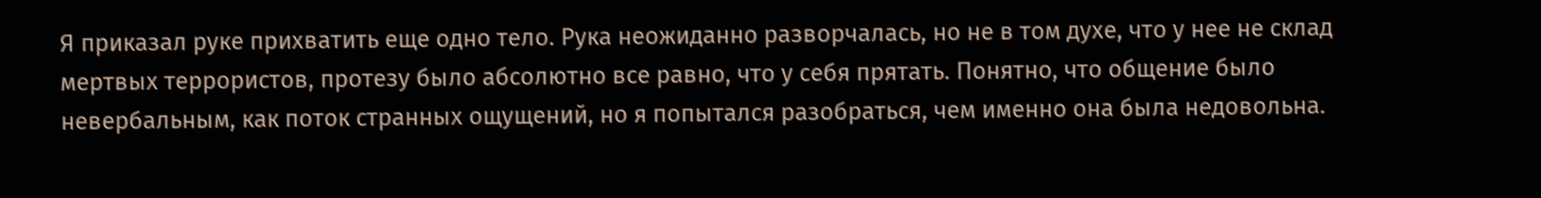Я приказал руке прихватить еще одно тело. Рука неожиданно разворчалась, но не в том духе, что у нее не склад мертвых террористов, протезу было абсолютно все равно, что у себя прятать. Понятно, что общение было невербальным, как поток странных ощущений, но я попытался разобраться, чем именно она была недовольна.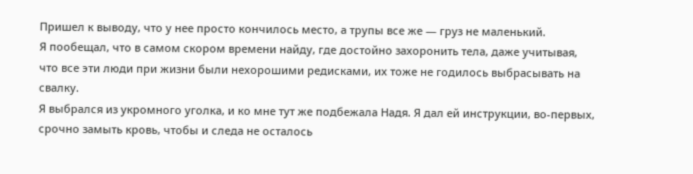Пришел к выводу, что у нее просто кончилось место, а трупы все же — груз не маленький.
Я пообещал, что в самом скором времени найду, где достойно захоронить тела, даже учитывая, что все эти люди при жизни были нехорошими редисками, их тоже не годилось выбрасывать на свалку.
Я выбрался из укромного уголка, и ко мне тут же подбежала Надя. Я дал ей инструкции, во-первых, срочно замыть кровь, чтобы и следа не осталось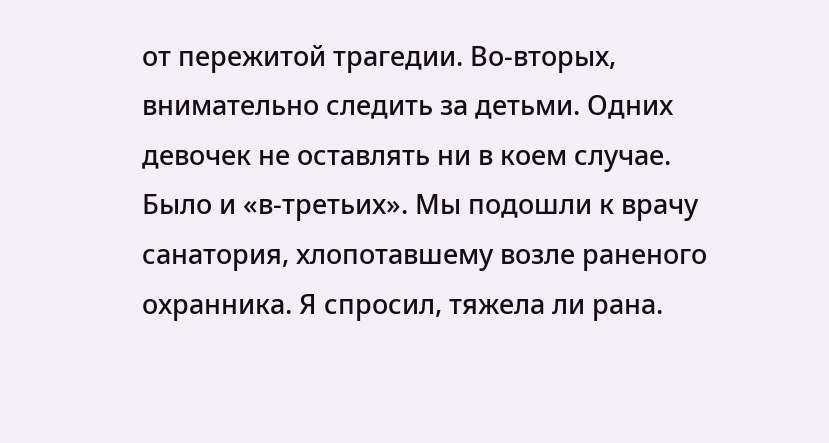от пережитой трагедии. Во-вторых, внимательно следить за детьми. Одних девочек не оставлять ни в коем случае.
Было и «в-третьих». Мы подошли к врачу санатория, хлопотавшему возле раненого охранника. Я спросил, тяжела ли рана.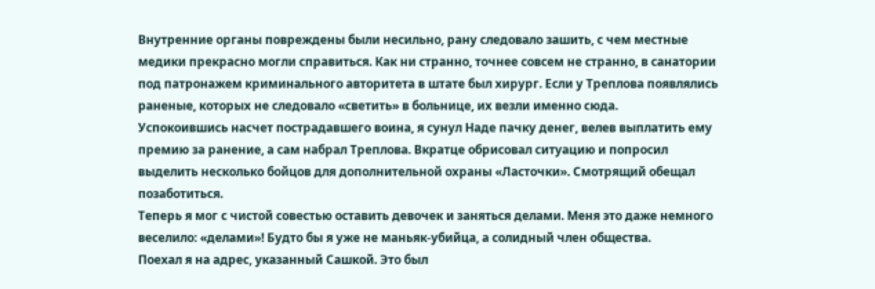Внутренние органы повреждены были несильно, рану следовало зашить, с чем местные медики прекрасно могли справиться. Как ни странно, точнее совсем не странно, в санатории под патронажем криминального авторитета в штате был хирург. Если у Треплова появлялись раненые, которых не следовало «светить» в больнице, их везли именно сюда.
Успокоившись насчет пострадавшего воина, я сунул Наде пачку денег, велев выплатить ему премию за ранение, а сам набрал Треплова. Вкратце обрисовал ситуацию и попросил выделить несколько бойцов для дополнительной охраны «Ласточки». Смотрящий обещал позаботиться.
Теперь я мог с чистой совестью оставить девочек и заняться делами. Меня это даже немного веселило: «делами»! Будто бы я уже не маньяк-убийца, а солидный член общества.
Поехал я на адрес, указанный Сашкой. Это был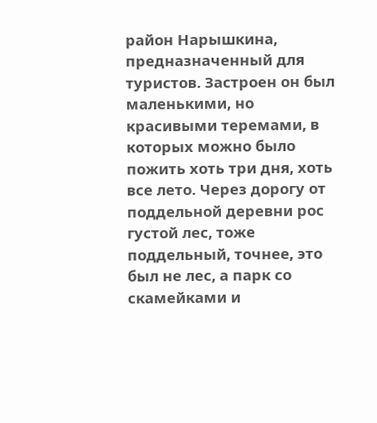район Нарышкина, предназначенный для туристов. Застроен он был маленькими, но красивыми теремами, в которых можно было пожить хоть три дня, хоть все лето. Через дорогу от поддельной деревни рос густой лес, тоже поддельный, точнее, это был не лес, а парк со скамейками и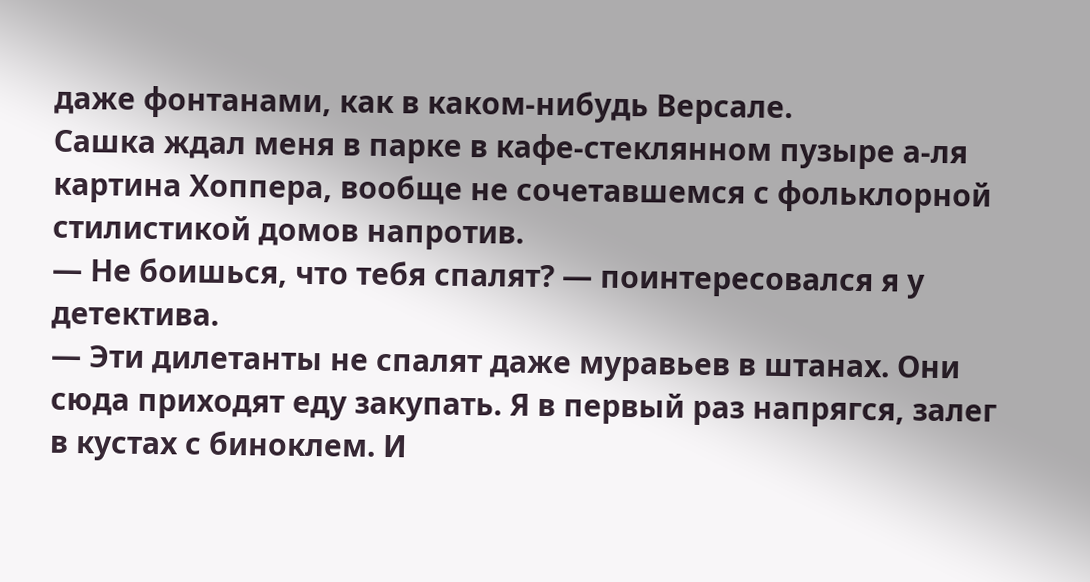даже фонтанами, как в каком-нибудь Версале.
Сашка ждал меня в парке в кафе-стеклянном пузыре а-ля картина Хоппера, вообще не сочетавшемся с фольклорной стилистикой домов напротив.
— Не боишься, что тебя спалят? — поинтересовался я у детектива.
— Эти дилетанты не спалят даже муравьев в штанах. Они сюда приходят еду закупать. Я в первый раз напрягся, залег в кустах с биноклем. И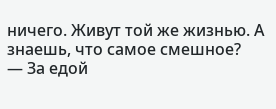ничего. Живут той же жизнью. А знаешь, что самое смешное?
— За едой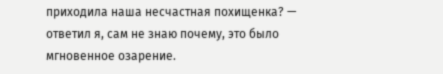приходила наша несчастная похищенка? — ответил я, сам не знаю почему, это было мгновенное озарение.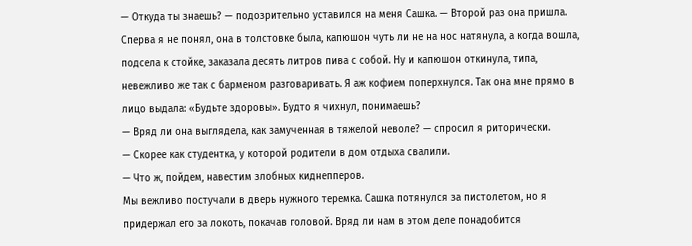— Откуда ты знаешь? — подозрительно уставился на меня Сашка. — Второй раз она пришла. Сперва я не понял, она в толстовке была, капюшон чуть ли не на нос натянула, а когда вошла, подсела к стойке, заказала десять литров пива с собой. Ну и капюшон откинула, типа, невежливо же так с барменом разговаривать. Я аж кофием поперхнулся. Так она мне прямо в лицо выдала: «Будьте здоровы». Будто я чихнул, понимаешь?
— Вряд ли она выглядела, как замученная в тяжелой неволе? — спросил я риторически.
— Скорее как студентка, у которой родители в дом отдыха свалили.
— Что ж, пойдем, навестим злобных киднепперов.
Мы вежливо постучали в дверь нужного теремка. Сашка потянулся за пистолетом, но я придержал его за локоть, покачав головой. Вряд ли нам в этом деле понадобится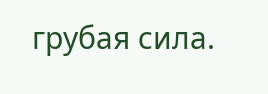грубая сила.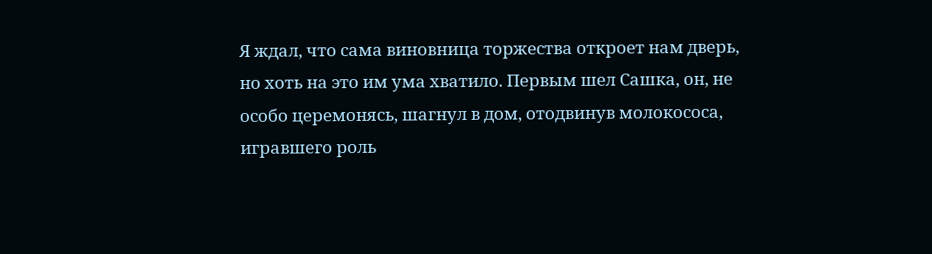Я ждал, что сама виновница торжества откроет нам дверь, но хоть на это им ума хватило. Первым шел Сашка, он, не особо церемонясь, шагнул в дом, отодвинув молокососа, игравшего роль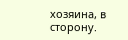хозяина, в сторону.